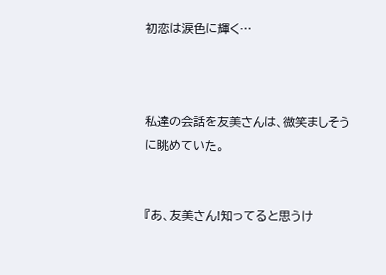初恋は涙色に輝く…



私達の会話を友美さんは、微笑ましそうに眺めていた。


『あ、友美さん!知ってると思うけ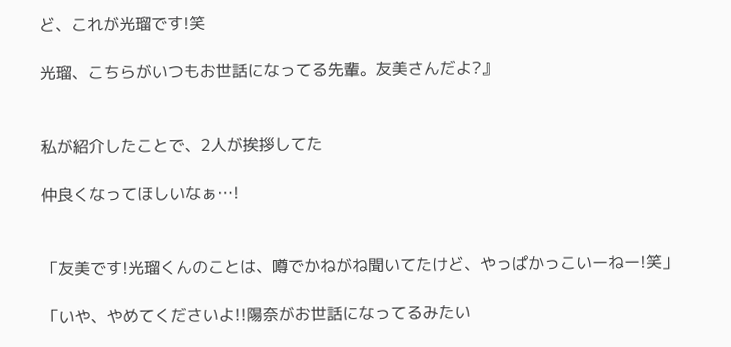ど、これが光瑠です!笑

光瑠、こちらがいつもお世話になってる先輩。友美さんだよ?』


私が紹介したことで、2人が挨拶してた

仲良くなってほしいなぁ…!


「友美です!光瑠くんのことは、噂でかねがね聞いてたけど、やっぱかっこいーねー!笑」

「いや、やめてくださいよ!!陽奈がお世話になってるみたい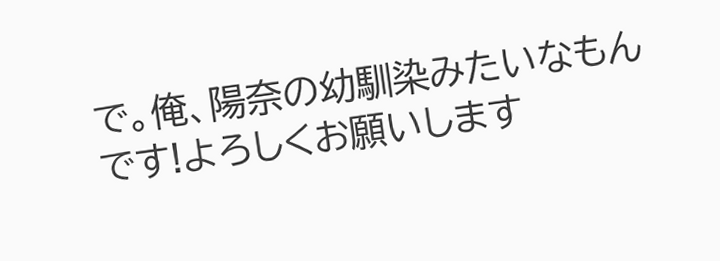で。俺、陽奈の幼馴染みたいなもんです!よろしくお願いします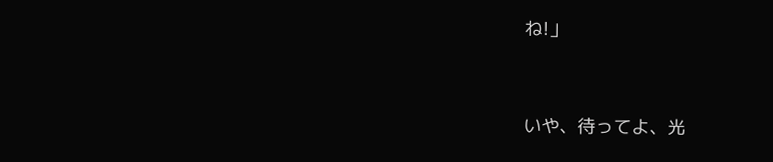ね!」


いや、待ってよ、光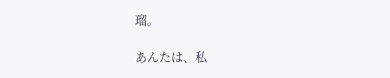瑠。

あんたは、私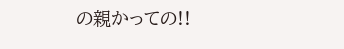の親かっての!!